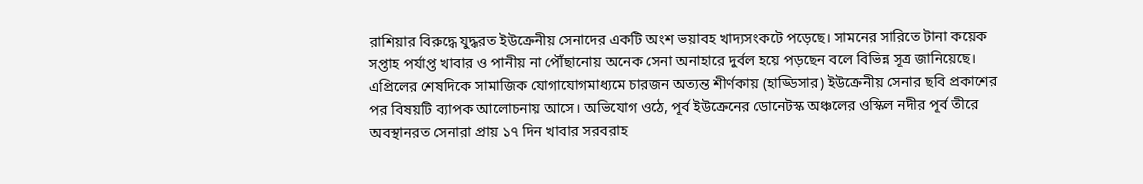রাশিয়ার বিরুদ্ধে যুদ্ধরত ইউক্রেনীয় সেনাদের একটি অংশ ভয়াবহ খাদ্যসংকটে পড়েছে। সামনের সারিতে টানা কয়েক সপ্তাহ পর্যাপ্ত খাবার ও পানীয় না পৌঁছানোয় অনেক সেনা অনাহারে দুর্বল হয়ে পড়ছেন বলে বিভিন্ন সূত্র জানিয়েছে।
এপ্রিলের শেষদিকে সামাজিক যোগাযোগমাধ্যমে চারজন অত্যন্ত শীর্ণকায় (হাড্ডিসার) ইউক্রেনীয় সেনার ছবি প্রকাশের পর বিষয়টি ব্যাপক আলোচনায় আসে। অভিযোগ ওঠে, পূর্ব ইউক্রেনের ডোনেটস্ক অঞ্চলের ওস্কিল নদীর পূর্ব তীরে অবস্থানরত সেনারা প্রায় ১৭ দিন খাবার সরবরাহ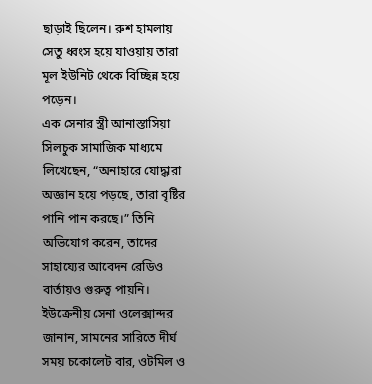ছাড়াই ছিলেন। রুশ হামলায় সেতু ধ্বংস হয়ে যাওয়ায় তারা মূল ইউনিট থেকে বিচ্ছিন্ন হয়ে পড়েন।
এক সেনার স্ত্রী আনাস্তাসিয়া সিলচুক সামাজিক মাধ্যমে লিখেছেন, “অনাহারে যোদ্ধারা অজ্ঞান হয়ে পড়ছে, তারা বৃষ্টির পানি পান করছে।” তিনি অভিযোগ করেন, তাদের সাহায্যের আবেদন রেডিও বার্তায়ও গুরুত্ব পায়নি।
ইউক্রেনীয় সেনা ওলেক্সান্দর জানান, সামনের সারিতে দীর্ঘ সময় চকোলেট বার, ওটমিল ও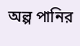অল্প পানির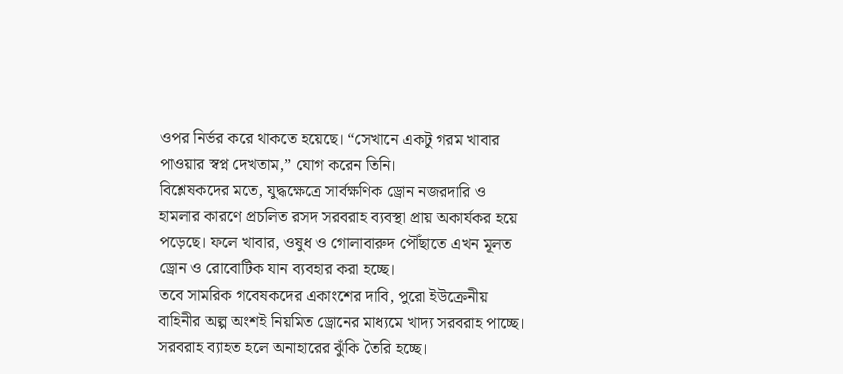ওপর নির্ভর করে থাকতে হয়েছে। “সেখানে একটু গরম খাবার পাওয়ার স্বপ্ন দেখতাম,” যোগ করেন তিনি।
বিশ্লেষকদের মতে, যুদ্ধক্ষেত্রে সার্বক্ষণিক ড্রোন নজরদারি ও হামলার কারণে প্রচলিত রসদ সরবরাহ ব্যবস্থা প্রায় অকার্যকর হয়ে পড়েছে। ফলে খাবার, ওষুধ ও গোলাবারুদ পৌঁছাতে এখন মূলত ড্রোন ও রোবোটিক যান ব্যবহার করা হচ্ছে।
তবে সামরিক গবেষকদের একাংশের দাবি, পুরো ইউক্রেনীয় বাহিনীর অল্প অংশই নিয়মিত ড্রোনের মাধ্যমে খাদ্য সরবরাহ পাচ্ছে। সরবরাহ ব্যাহত হলে অনাহারের ঝুঁকি তৈরি হচ্ছে।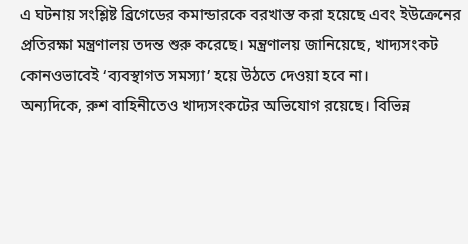এ ঘটনায় সংশ্লিষ্ট ব্রিগেডের কমান্ডারকে বরখাস্ত করা হয়েছে এবং ইউক্রেনের প্রতিরক্ষা মন্ত্রণালয় তদন্ত শুরু করেছে। মন্ত্রণালয় জানিয়েছে, খাদ্যসংকট কোনওভাবেই ‘ব্যবস্থাগত সমস্যা’ হয়ে উঠতে দেওয়া হবে না।
অন্যদিকে, রুশ বাহিনীতেও খাদ্যসংকটের অভিযোগ রয়েছে। বিভিন্ন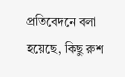প্রতিবেদনে বলা হয়েছে, কিছু রুশ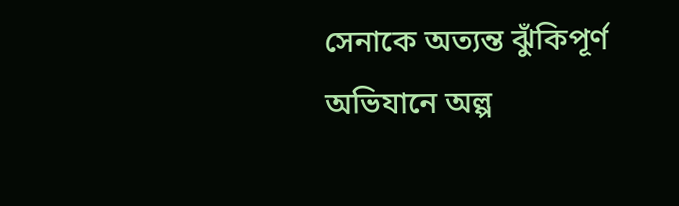সেনাকে অত্যন্ত ঝুঁকিপূর্ণ অভিযানে অল্প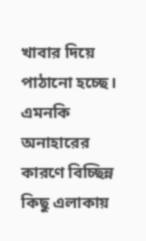খাবার দিয়ে পাঠানো হচ্ছে। এমনকি অনাহারের কারণে বিচ্ছিন্ন কিছু এলাকায়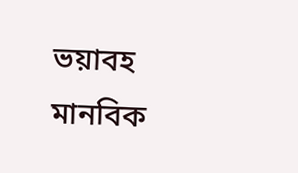ভয়াবহ মানবিক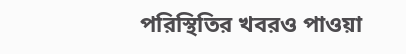পরিস্থিতির খবরও পাওয়া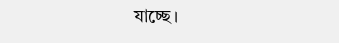যাচ্ছে।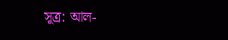সূত্র: আল-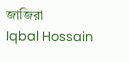জাজিরা
Iqbal Hossain